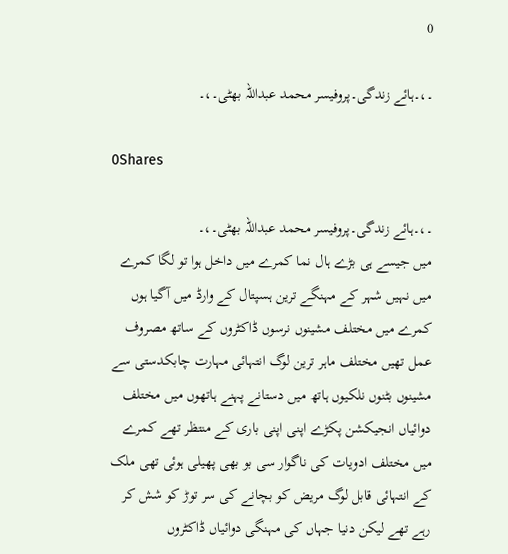0

۔،۔ہائے زندگی۔پروفیسر محمد عبداللہ بھٹی۔،۔

0Shares

۔،۔ہائے زندگی۔پروفیسر محمد عبداللہ بھٹی۔،۔
میں جیسے ہی بڑے ہال نما کمرے میں داخل ہوا تو لگا کمرے میں نہیں شہر کے مہنگے ترین ہسپتال کے وارڈ میں آگیا ہوں کمرے میں مختلف مشینوں نرسوں ڈاکٹروں کے ساتھ مصروف عمل تھیں مختلف ماہر ترین لوگ انتہائی مہارت چابکدستی سے مشینوں بٹنوں نلکیوں ہاتھ میں دستانے پہنے ہاتھوں میں مختلف دوائیاں انجیکشن پکڑے اپنی اپنی باری کے منتظر تھے کمرے میں مختلف ادویات کی ناگوار سی بو بھی پھیلی ہوئی تھی ملک کے انتہائی قابل لوگ مریض کو بچانے کی سر توڑ کو شش کر رہے تھے لیکن دنیا جہاں کی مہنگی دوائیاں ڈاکٹروں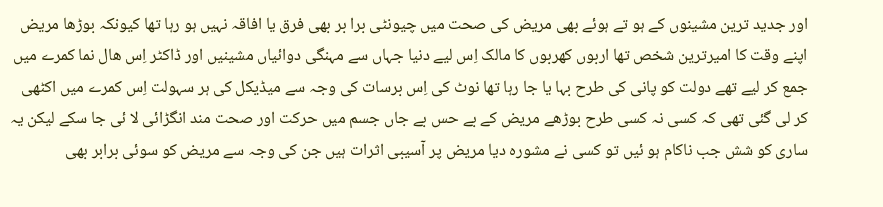اور جدید ترین مشینوں کے ہو تے ہوئے بھی مریض کی صحت میں چیونٹی برا بر بھی فرق یا افاقہ نہیں ہو رہا تھا کیونکہ بوڑھا مریض اپنے وقت کا امیرترین شخص تھا اربوں کھربوں کا مالک اِس لیے دنیا جہاں سے مہنگی دوائیاں مشینیں اور ڈاکٹر اِس ھال نما کمرے میں جمع کر لیے تھے دولت کو پانی کی طرح بہا یا جا رہا تھا نوٹ کی اِس برسات کی وجہ سے میڈیکل کی ہر سہولت اِس کمرے میں اکٹھی کر لی گئی تھی کہ کسی نہ کسی طرح بوڑھے مریض کے بے حس بے جاں جسم میں حرکت اور صحت مند انگڑائی لا ئی جا سکے لیکن یہ ساری کو شش جب ناکام ہو ئیں تو کسی نے مشورہ دیا مریض پر آسیبی اثرات ہیں جن کی وجہ سے مریض کو سوئی برابر بھی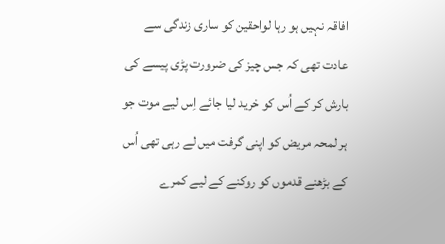افاقہ نہیں ہو رہا لواحقین کو ساری زندگی سے عادت تھی کہ جس چیز کی ضرورت پڑی پیسے کی بارش کر کے اُس کو خرید لیا جائے اِس لیے موت جو ہر لمحہ مریض کو اپنی گرفت میں لے رہی تھی اُس کے بڑھنے قدموں کو روکنے کے لیے کمرے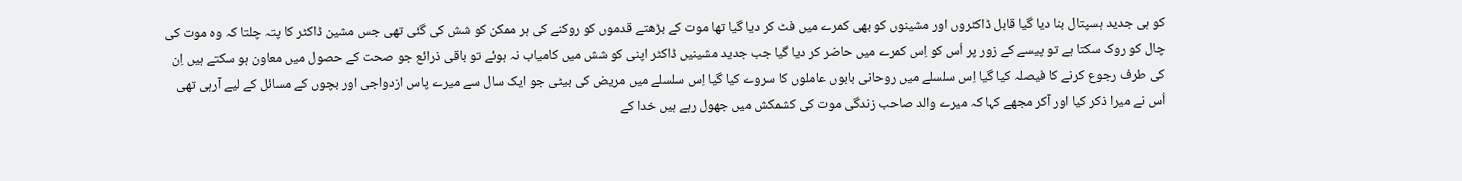کو ہی جدید ہسپتال بنا دیا گیا قابل ڈاکٹروں اور مشینوں کو بھی کمرے میں فٹ کر دیا گیا تھا موت کے بڑھتے قدموں کو روکنے کی ہر ممکن کو شش کی گئی تھی جس مشین ڈاکٹر کا پتہ چلتا کہ وہ موت کی چال کو روک سکتا ہے تو پیسے کے زور پر اُس کو اِس کمرے میں حاضر کر دیا گیا جب جدید مشینیں ڈاکٹر اپنی کو شش میں کامیاب نہ ہوئے تو باقی ذرائع جو صحت کے حصول میں معاون ہو سکتے ہیں اِن کی طرف رجوع کرنے کا فیصلہ کیا گیا اِس سلسلے میں روحانی بابوں عاملوں کا سروے کیا گیا اِس سلسلے میں مریض کی بیٹی جو ایک سال سے میرے پاس ازدواجی اور بچوں کے مسائل کے لیے آرہی تھی اُس نے میرا ذکر کیا اور آکر مجھے کہا کہ میرے والد صاحب زندگی موت کی کشمکش میں جھول رہے ہیں خدا کے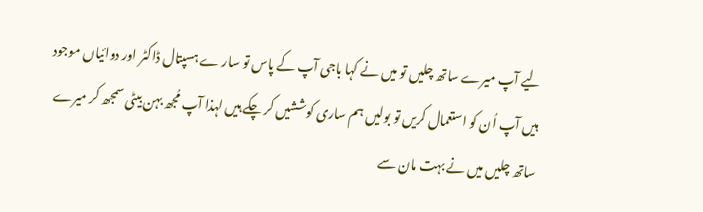لیے آپ میرے ساتھ چلیں تو میں نے کہا باجی آپ کے پاس تو سار ے ہسپتال ڈاکٹر اور دوائیاں موجود ہیں آپ اُن کو استعمال کریں تو بولیں ہم ساری کوششیں کر چکے ہیں لہذا آپ مُجھ بہن بیٹی سمجھ کر میرے ساتھ چلیں میں نے بہت مان سے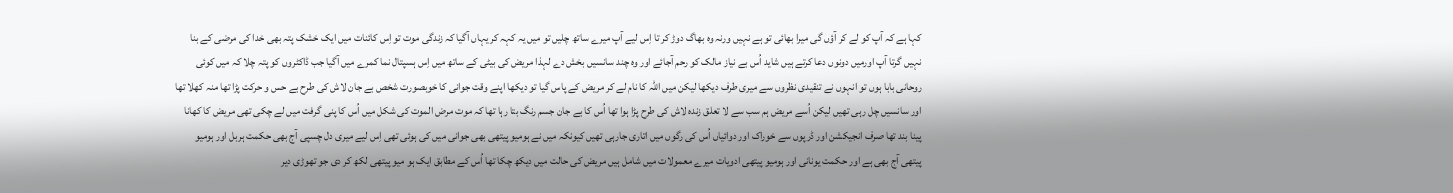کہا ہے کہ آپ کو لے کر آؤں گی میرا بھائی تو ہے نہیں ورنہ وہ بھاگ دوڑ کر تا اِس لیے آپ میرے ساتھ چلیں تو میں یہ کہہ کر یہاں آگیا کہ زندگی موت تو اِس کائنات میں ایک خشک پتہ بھی خدا کی مرضی کے بنا نہیں گرتا آپ اورمیں دونوں دعا کرتے ہیں شاید اُس بے نیاز مالک کو رحم آجائے اور وہ چند سانسیں بخش دے لہذا مریض کی بیٹی کے ساتھ میں اِس ہسپتال نما کمرے میں آگیا جب ڈاکٹروں کو پتہ چلا کہ میں کوئی روحانی بابا ہوں تو انہوں نے تنقیدی نظروں سے میری طرف دیکھا لیکن میں اللہ کا نام لے کر مریض کے پاس گیا تو دیکھا اپنے وقت جوانی کا خوبصورت شخص بے جان لاش کی طرح بے حس و حرکت پڑا تھا منہ کھلا تھا اور سانسیں چل رہی تھیں لیکن اُسے مریض ہم سب سے لا تعلق زندہ لاش کی طرح پڑا ہوا تھا اُس کا بے جان جسم رنگ بتا رہا تھا کہ موت مرض الموت کی شکل میں اُس کا پنی گرفت میں لے چکی تھی مریض کا کھانا پینا بند تھا صرف انجیکشن اور ڈرپوں سے خوراک اور دوائیاں اُس کی رگوں میں اتاری جارہی تھیں کیونکہ میں نے ہومیو پیتھی بھی جوانی میں کی ہوئی تھی اِس لیے میری دل چسپی آج بھی حکمت ہربل اور ہومیو پیتھی آج بھی ہے اور حکمت یونانی اور ہومیو پیتھی ادویات میرے معمولات میں شامل ہیں مریض کی حالت میں دیکھ چکا تھا اُس کے مطابق ایک ہو میو پیتھی لکھ کر دی جو تھوڑی دیر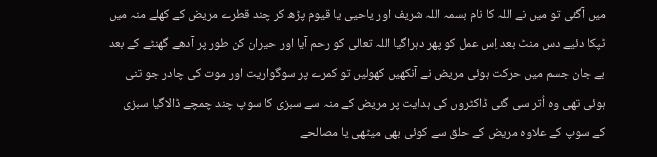میں آگئی تو میں نے اللہ کا نام بسمہ اللہ شریف اور یاحیی یا قیوم پڑھ کر چند قطرے مریض کے کھلے منہ میں ٹپکا دئیے دس منٹ بعد اِس عمل کو پھر دہراگیا اللہ تعالی کو رحم آیا اور حیران کن طور پر آدھے گھنٹے کے بعد بے جان جسم میں حرکت ہوئی مریض نے آنکھیں کھولیں تو کمرے پر سوگواریت اور موت کی چادر جو تنی ہوئی تھی وہ اُتر سی گئی ڈاکٹروں کی ہدایت پر مریض کے منہ سے سبزی کا سوپ چند چمچے ڈالاگیا سبزی کے سوپ کے علاوہ مریض کے حلق سے کوئی بھی میٹھی یا مصالحے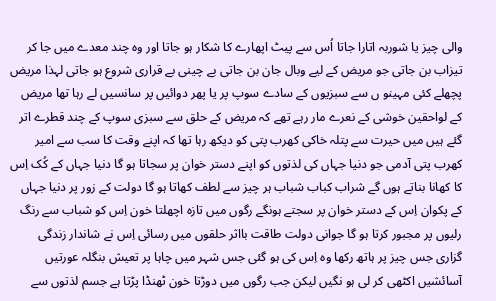والی چیز یا شوربہ اتارا جاتا اُس سے پیٹ اپھارے کا شکار ہو جاتا اور وہ چند معدے میں جا کر تیزاب بن جاتی جو مریض کے لیے وبال جان بن جاتی بے چینی بے قراری شروع ہو جاتی لہذا مریض پچھلے کئی مہینو ں سے سبزیوں کے سادے سوپ پر یا پھر دوائیں پر سانسیں لے رہا تھا مریض کے لواحقین خوشی کے نعرے مار رہے تھے کہ مریض کے حلق سے سبزی سوپ کے چند قطرے اتر گئے ہیں میں حیرت سے پتلہ خاکی کھرب پتی کو دیکھ رہا تھا کہ اپنے وقت کا سب سے امیر کھرب پتی آدمی جو دنیا جہاں کی لذتوں کو اپنے دستر خوان پر سجاتا ہو گا دنیا جہاں کے کُک اِس کا کھانا بناتے ہوں گے شراب کباب شباب ہر چیز سے لطف کھاتا ہو گا دولت کے زور پر دنیا جہاں کے پکوان اِس کے دستر خوان پر سجتے ہونگے رگوں میں تازہ اچھلتا خون اِس کو شباب سے رنگ رلیوں پر مجبور کرتا ہو گا جوانی دولت طاقت بااثر حلقوں میں رسائی اِس نے شاندار زندگی گزاری جس چیز پر ہاتھ رکھا وہ اِس کی ہو گئی جس شہر میں چاہا پر تعیش بنگلہ عورتیں آسائشیں اکٹھی کر لی ہو نگیں لیکن جب رگوں میں دوڑتا خون ٹھنڈا پڑتا ہے جسم لذتوں سے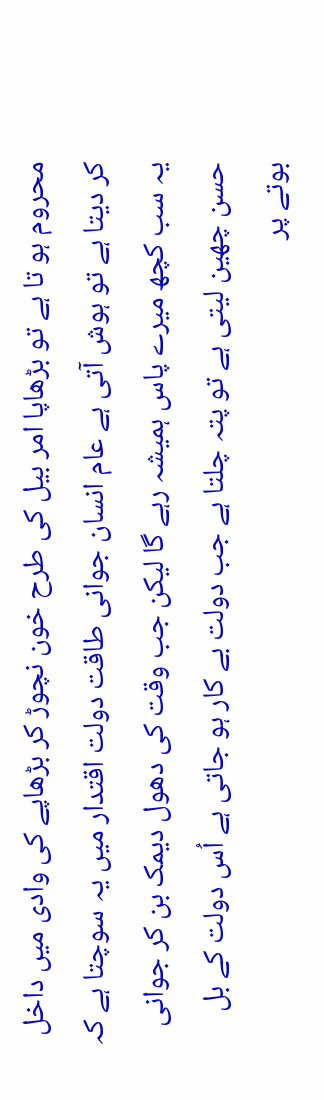محروم ہو تا ہے تو بڑھاپا امر بیل کی طرح خون نچوڑ کر بڑھاپے کی وادی میں داخل کر دیتا ہے تو ہوش آتی ہے عام انسان جوانی طاقت دولت اقتدار میں یہ سوچتا ہے کہ یہ سب کچھ میرے پاس ہمیشہ رہے گا لیکن جب وقت کی دھول دیمک بن کر جوانی حسن چھین لیتی ہے تو پتہ چلتا ہے جب دولت بے کار ہو جاتی ہے اُس دولت کے بل بوتے پر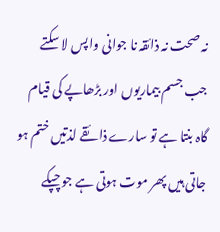نہ صحت نہ ذائقہ نا جوانی واپس لا سکتے جب جسم بیماریوں اور بڑھاپے کی قیام گاہ بنتا ہے تو سارے ذائقے لذتیں ختم ہو جاتی ہیں پھر موت ہوتی ہے جو چپکے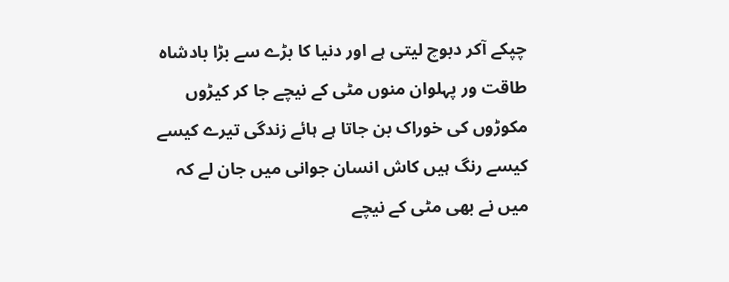چپکے آکر دبوچ لیتی ہے اور دنیا کا بڑے سے بڑا بادشاہ طاقت ور پہلوان منوں مٹی کے نیچے جا کر کیڑوں مکوڑوں کی خوراک بن جاتا ہے ہائے زندگی تیرے کیسے کیسے رنگ ہیں کاش انسان جوانی میں جان لے کہ میں نے بھی مٹی کے نیچے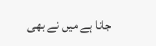جانا ہے میں نے بھی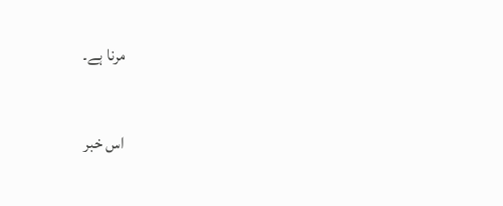مرنا ہے۔

اس خبر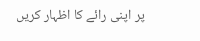پر اپنی رائے کا اظہار کریں